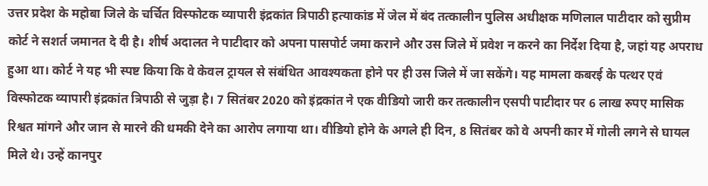उत्तर प्रदेश के महोबा जिले के चर्चित विस्फोटक व्यापारी इंद्रकांत त्रिपाठी हत्याकांड में जेल में बंद तत्कालीन पुलिस अधीक्षक मणिलाल पाटीदार को सुप्रीम कोर्ट ने सशर्त जमानत दे दी है। शीर्ष अदालत ने पाटीदार को अपना पासपोर्ट जमा कराने और उस जिले में प्रवेश न करने का निर्देश दिया है, जहां यह अपराध हुआ था। कोर्ट ने यह भी स्पष्ट किया कि वे केवल ट्रायल से संबंधित आवश्यकता होने पर ही उस जिले में जा सकेंगे। यह मामला कबरई के पत्थर एवं विस्फोटक व्यापारी इंद्रकांत त्रिपाठी से जुड़ा है। 7 सितंबर 2020 को इंद्रकांत ने एक वीडियो जारी कर तत्कालीन एसपी पाटीदार पर 6 लाख रुपए मासिक रिश्वत मांगने और जान से मारने की धमकी देने का आरोप लगाया था। वीडियो होने के अगले ही दिन, 8 सितंबर को वे अपनी कार में गोली लगने से घायल मिले थे। उन्हें कानपुर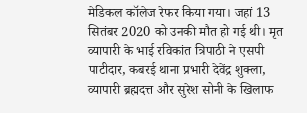मेडिकल कॉलेज रेफर किया गया। जहां 13 सितंबर 2020 को उनकी मौत हो गई थी। मृत व्यापारी के भाई रविकांत त्रिपाठी ने एसपी पाटीदार, कबरई थाना प्रभारी देवेंद्र शुक्ला, व्यापारी ब्रह्मदत्त और सुरेश सोनी के खिलाफ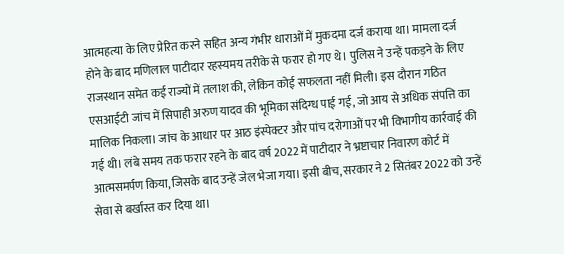आत्महत्या के लिए प्रेरित करने सहित अन्य गंभीर धाराओं में मुकदमा दर्ज कराया था। मामला दर्ज होने के बाद मणिलाल पाटीदार रहस्यमय तरीके से फरार हो गए थे। पुलिस ने उन्हें पकड़ने के लिए राजस्थान समेत कई राज्यों में तलाश की, लेकिन कोई सफलता नहीं मिली। इस दौरान गठित एसआईटी जांच में सिपाही अरुण यादव की भूमिका संदिग्ध पाई गई, जो आय से अधिक संपत्ति का मालिक निकला। जांच के आधार पर आठ इंस्पेक्टर और पांच दरोगाओं पर भी विभागीय कार्रवाई की गई थी। लंबे समय तक फरार रहने के बाद वर्ष 2022 में पाटीदार ने भ्रष्टाचार निवारण कोर्ट में आत्मसमर्पण किया, जिसके बाद उन्हें जेल भेजा गया। इसी बीच, सरकार ने 2 सितंबर 2022 को उन्हें सेवा से बर्खास्त कर दिया था।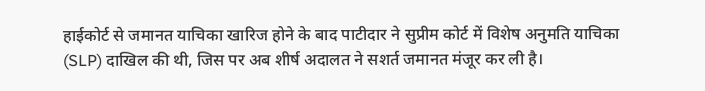हाईकोर्ट से जमानत याचिका खारिज होने के बाद पाटीदार ने सुप्रीम कोर्ट में विशेष अनुमति याचिका (SLP) दाखिल की थी, जिस पर अब शीर्ष अदालत ने सशर्त जमानत मंजूर कर ली है।